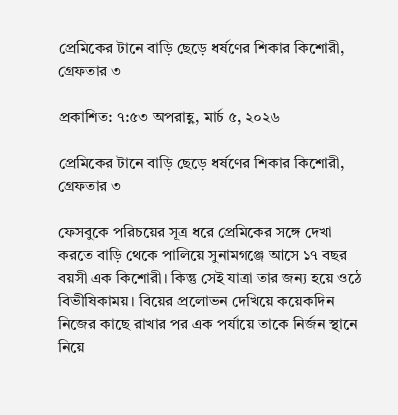প্রেমিকের টানে বাড়ি ছেড়ে ধর্ষণের শিকার কিশোরী, গ্রেফতার ৩

প্রকাশিত: ৭:৫৩ অপরাহ্ণ, মার্চ ৫, ২০২৬

প্রেমিকের টানে বাড়ি ছেড়ে ধর্ষণের শিকার কিশোরী, গ্রেফতার ৩

ফেসবুকে পরিচয়ের সূত্র ধরে প্রেমিকের সঙ্গে দেখা করতে বাড়ি থেকে পালিয়ে সুনামগঞ্জে আসে ১৭ বছর বয়সী এক কিশোরী। কিন্তু সেই যাত্রা তার জন্য হয়ে ওঠে বিভীষিকাময়। বিয়ের প্রলোভন দেখিয়ে কয়েকদিন নিজের কাছে রাখার পর এক পর্যায়ে তাকে নির্জন স্থানে নিয়ে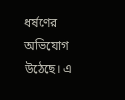ধর্ষণের অভিযোগ উঠেছে। এ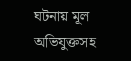ঘটনায় মূল অভিযুক্তসহ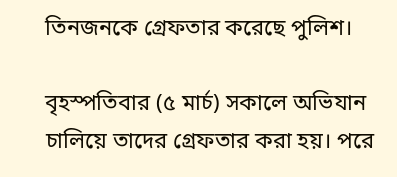তিনজনকে গ্রেফতার করেছে পুলিশ।

বৃহস্পতিবার (৫ মার্চ) সকালে অভিযান চালিয়ে তাদের গ্রেফতার করা হয়। পরে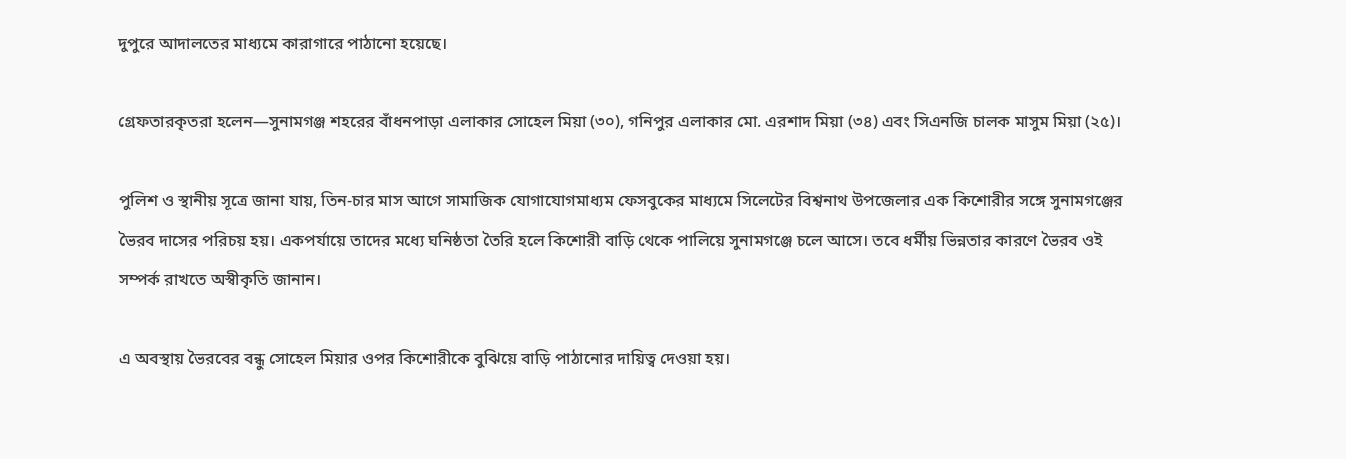দুপুরে আদালতের মাধ্যমে কারাগারে পাঠানো হয়েছে।

গ্রেফতারকৃতরা হলেন—সুনামগঞ্জ শহরের বাঁধনপাড়া এলাকার সোহেল মিয়া (৩০), গনিপুর এলাকার মো. এরশাদ মিয়া (৩৪) এবং সিএনজি চালক মাসুম মিয়া (২৫)।

পুলিশ ও স্থানীয় সূত্রে জানা যায়, তিন-চার মাস আগে সামাজিক যোগাযোগমাধ্যম ফেসবুকের মাধ্যমে সিলেটের বিশ্বনাথ উপজেলার এক কিশোরীর সঙ্গে সুনামগঞ্জের ভৈরব দাসের পরিচয় হয়। একপর্যায়ে তাদের মধ্যে ঘনিষ্ঠতা তৈরি হলে কিশোরী বাড়ি থেকে পালিয়ে সুনামগঞ্জে চলে আসে। তবে ধর্মীয় ভিন্নতার কারণে ভৈরব ওই সম্পর্ক রাখতে অস্বীকৃতি জানান।

এ অবস্থায় ভৈরবের বন্ধু সোহেল মিয়ার ওপর কিশোরীকে বুঝিয়ে বাড়ি পাঠানোর দায়িত্ব দেওয়া হয়।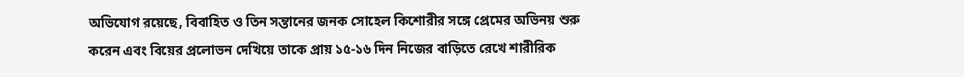অভিযোগ রয়েছে, বিবাহিত ও তিন সন্তানের জনক সোহেল কিশোরীর সঙ্গে প্রেমের অভিনয় শুরু করেন এবং বিয়ের প্রলোভন দেখিয়ে তাকে প্রায় ১৫-১৬ দিন নিজের বাড়িতে রেখে শারীরিক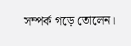সম্পর্ক গড়ে তোলেন।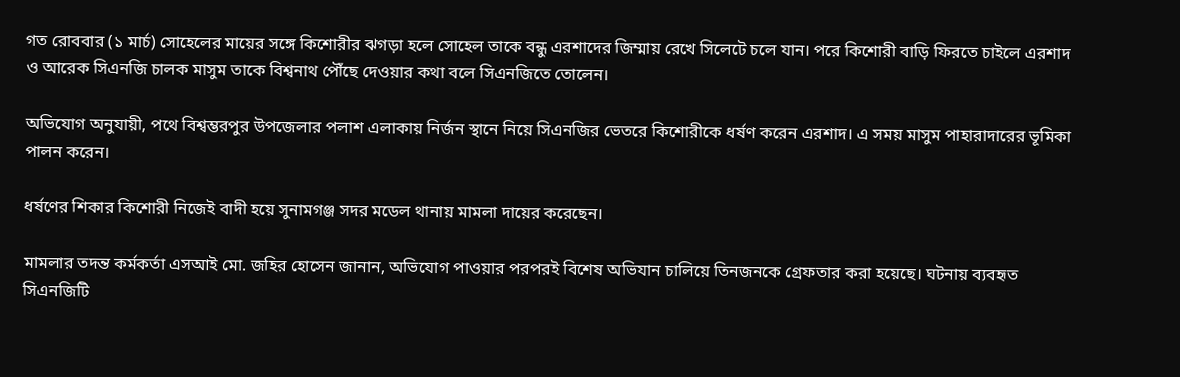গত রোববার (১ মার্চ) সোহেলের মায়ের সঙ্গে কিশোরীর ঝগড়া হলে সোহেল তাকে বন্ধু এরশাদের জিম্মায় রেখে সিলেটে চলে যান। পরে কিশোরী বাড়ি ফিরতে চাইলে এরশাদ ও আরেক সিএনজি চালক মাসুম তাকে বিশ্বনাথ পৌঁছে দেওয়ার কথা বলে সিএনজিতে তোলেন।

অভিযোগ অনুযায়ী, পথে বিশ্বম্ভরপুর উপজেলার পলাশ এলাকায় নির্জন স্থানে নিয়ে সিএনজির ভেতরে কিশোরীকে ধর্ষণ করেন এরশাদ। এ সময় মাসুম পাহারাদারের ভূমিকা পালন করেন।

ধর্ষণের শিকার কিশোরী নিজেই বাদী হয়ে সুনামগঞ্জ সদর মডেল থানায় মামলা দায়ের করেছেন।

মামলার তদন্ত কর্মকর্তা এসআই মো. জহির হোসেন জানান, অভিযোগ পাওয়ার পরপরই বিশেষ অভিযান চালিয়ে তিনজনকে গ্রেফতার করা হয়েছে। ঘটনায় ব্যবহৃত সিএনজিটি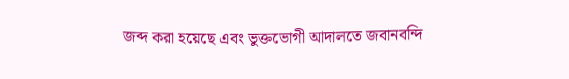জব্দ করা হয়েছে এবং ভুক্তভোগী আদালতে জবানবন্দি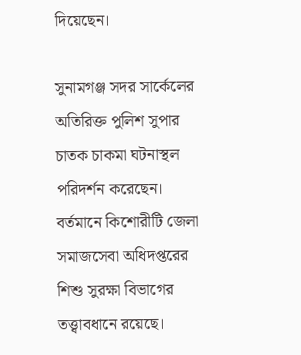দিয়েছেন।

সুনামগঞ্জ সদর সার্কেলের অতিরিক্ত পুলিশ সুপার চাতক চাকমা ঘটনাস্থল পরিদর্শন করেছেন। বর্তমানে কিশোরীটি জেলা সমাজসেবা অধিদপ্তরের শিশু সুরক্ষা বিভাগের তত্ত্বাবধানে রয়েছে।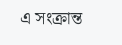এ সংক্রান্ত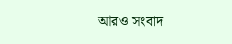আরও সংবাদ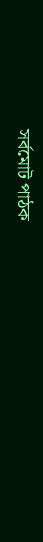সর্বমোট পাঠক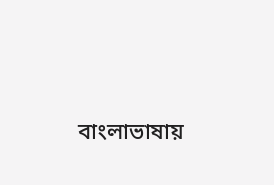বাংলাভাষায়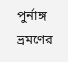পুর্নাঙ্গ ভ্রমণের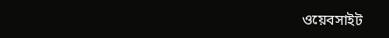ওয়েবসাইট